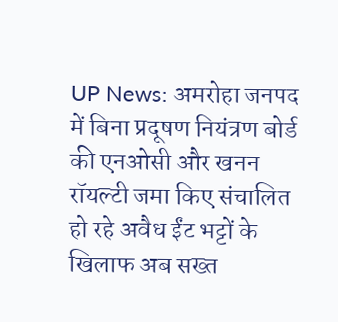UP News: अमरोहा जनपद में बिना प्रदूषण नियंत्रण बोर्ड की एनओसी और खनन रॉयल्टी जमा किए संचालित हो रहे अवैध ईंट भट्टों के खिलाफ अब सख्त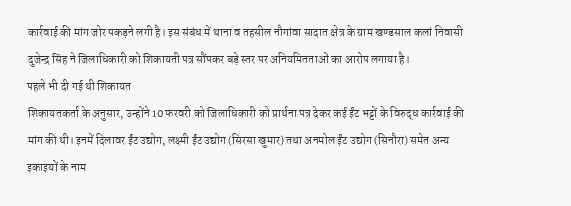कार्रवाई की मांग जोर पकड़ने लगी है। इस संबंध में थाना व तहसील नौगांवा सादात क्षेत्र के ग्राम खण्डसाल कलां निवासी दुजेन्द्र सिंह ने जिलाधिकारी को शिकायती पत्र सौंपकर बड़े स्तर पर अनियमितताओं का आरोप लगाया है।
पहले भी दी गई थी शिकायत
शिकायतकर्ता के अनुसार, उन्होंने 10 फरवरी को जिलाधिकारी को प्रार्थना पत्र देकर कई ईंट भट्टों के विरुद्ध कार्रवाई की मांग की थी। इनमें दिलावर ईंट उद्योग, लक्ष्मी ईंट उद्योग (सिरसा खुमार) तथा अनमोल ईंट उद्योग (सिनौरा) समेत अन्य इकाइयों के नाम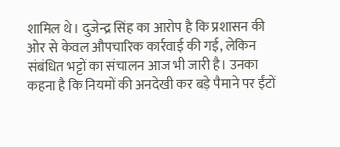शामिल थे। दुजेन्द्र सिंह का आरोप है कि प्रशासन की ओर से केवल औपचारिक कार्रवाई की गई, लेकिन संबंधित भट्टों का संचालन आज भी जारी है। उनका कहना है कि नियमों की अनदेखी कर बड़े पैमाने पर ईंटों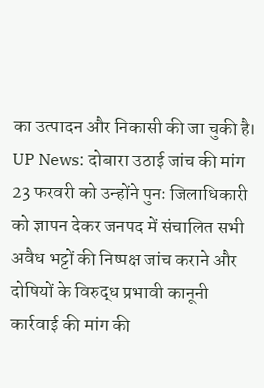का उत्पादन और निकासी की जा चुकी है।
UP News: दोबारा उठाई जांच की मांग
23 फरवरी को उन्होंने पुनः जिलाधिकारी को ज्ञापन देकर जनपद में संचालित सभी अवैध भट्टों की निष्पक्ष जांच कराने और दोषियों के विरुद्ध प्रभावी कानूनी कार्रवाई की मांग की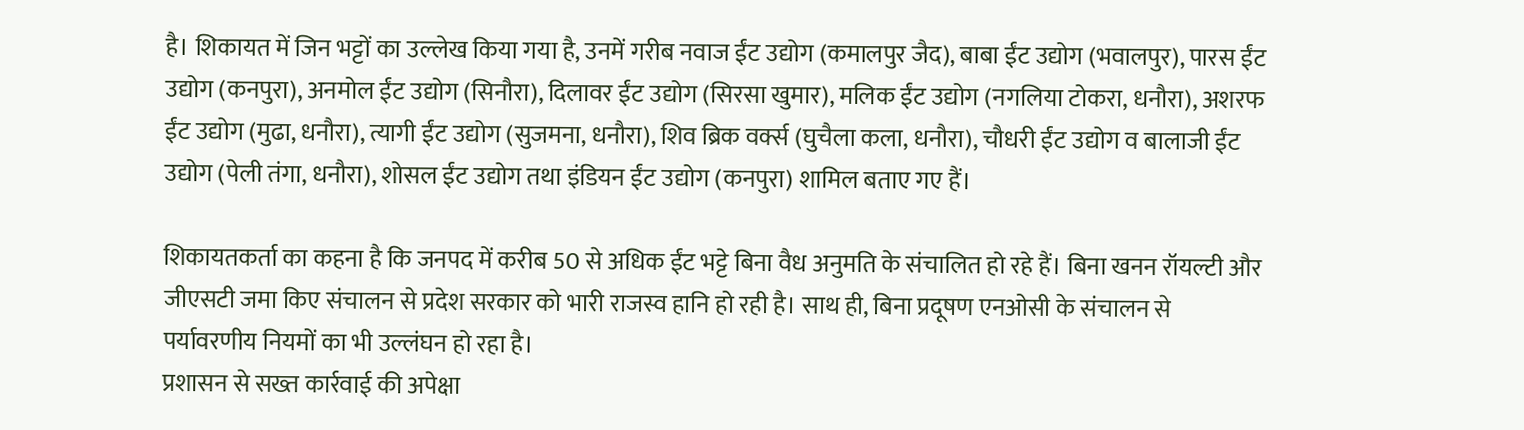है। शिकायत में जिन भट्टों का उल्लेख किया गया है, उनमें गरीब नवाज ईंट उद्योग (कमालपुर जैद), बाबा ईंट उद्योग (भवालपुर), पारस ईंट उद्योग (कनपुरा), अनमोल ईंट उद्योग (सिनौरा), दिलावर ईंट उद्योग (सिरसा खुमार), मलिक ईंट उद्योग (नगलिया टोकरा, धनौरा), अशरफ ईंट उद्योग (मुढा, धनौरा), त्यागी ईंट उद्योग (सुजमना, धनौरा), शिव ब्रिक वर्क्स (घुचैला कला, धनौरा), चौधरी ईंट उद्योग व बालाजी ईंट उद्योग (पेली तंगा, धनौरा), शोसल ईंट उद्योग तथा इंडियन ईंट उद्योग (कनपुरा) शामिल बताए गए हैं।

शिकायतकर्ता का कहना है कि जनपद में करीब 50 से अधिक ईंट भट्टे बिना वैध अनुमति के संचालित हो रहे हैं। बिना खनन रॉयल्टी और जीएसटी जमा किए संचालन से प्रदेश सरकार को भारी राजस्व हानि हो रही है। साथ ही, बिना प्रदूषण एनओसी के संचालन से पर्यावरणीय नियमों का भी उल्लंघन हो रहा है।
प्रशासन से सख्त कार्रवाई की अपेक्षा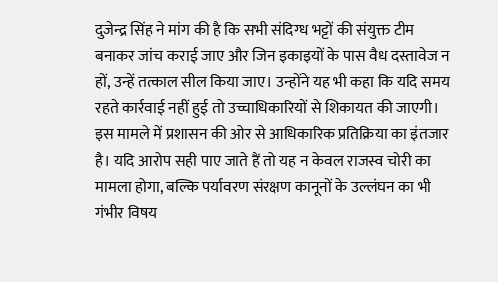दुजेन्द्र सिंह ने मांग की है कि सभी संदिग्ध भट्टों की संयुक्त टीम बनाकर जांच कराई जाए और जिन इकाइयों के पास वैध दस्तावेज न हों, उन्हें तत्काल सील किया जाए। उन्होंने यह भी कहा कि यदि समय रहते कार्रवाई नहीं हुई तो उच्चाधिकारियों से शिकायत की जाएगी। इस मामले में प्रशासन की ओर से आधिकारिक प्रतिक्रिया का इंतजार है। यदि आरोप सही पाए जाते हैं तो यह न केवल राजस्व चोरी का मामला होगा, बल्कि पर्यावरण संरक्षण कानूनों के उल्लंघन का भी गंभीर विषय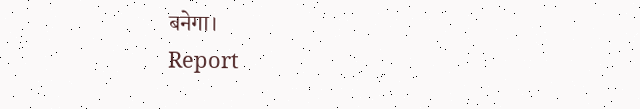बनेगा।
Report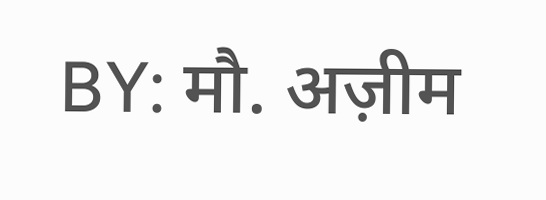BY: मौ. अज़ीम